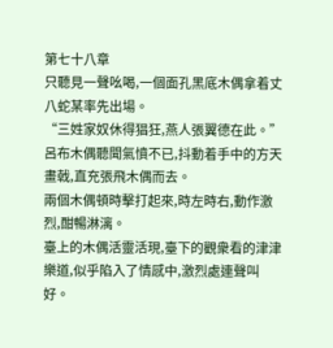第七十八章
只聽見一聲吆喝,一個面孔黑底木偶拿着丈八蛇某率先出場。
“三姓家奴休得猖狂,燕人張翼德在此。”
呂布木偶聽聞氣憤不已,抖動着手中的方天畫戟,直充張飛木偶而去。
兩個木偶頓時擊打起來,時左時右,動作激烈,酣暢淋漓。
臺上的木偶活靈活現,臺下的觀衆看的津津樂道,似乎陷入了情感中,激烈處連聲叫好。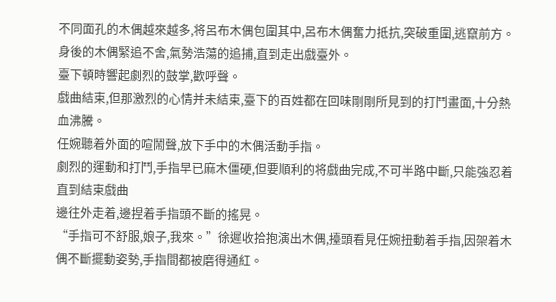不同面孔的木偶越來越多,将呂布木偶包圍其中,呂布木偶奮力抵抗,突破重圍,逃竄前方。
身後的木偶緊追不舍,氣勢浩蕩的追捕,直到走出戲臺外。
臺下頓時響起劇烈的鼓掌,歡呼聲。
戲曲結束,但那激烈的心情并未結束,臺下的百姓都在回味剛剛所見到的打鬥畫面,十分熱血沸騰。
任婉聽着外面的喧鬧聲,放下手中的木偶活動手指。
劇烈的運動和打鬥,手指早已麻木僵硬,但要順利的将戲曲完成,不可半路中斷,只能強忍着直到結束戲曲
邊往外走着,邊捏着手指頭不斷的搖晃。
“手指可不舒服,娘子,我來。”徐遲收拾抱演出木偶,擡頭看見任婉扭動着手指,因架着木偶不斷擺動姿勢,手指間都被磨得通紅。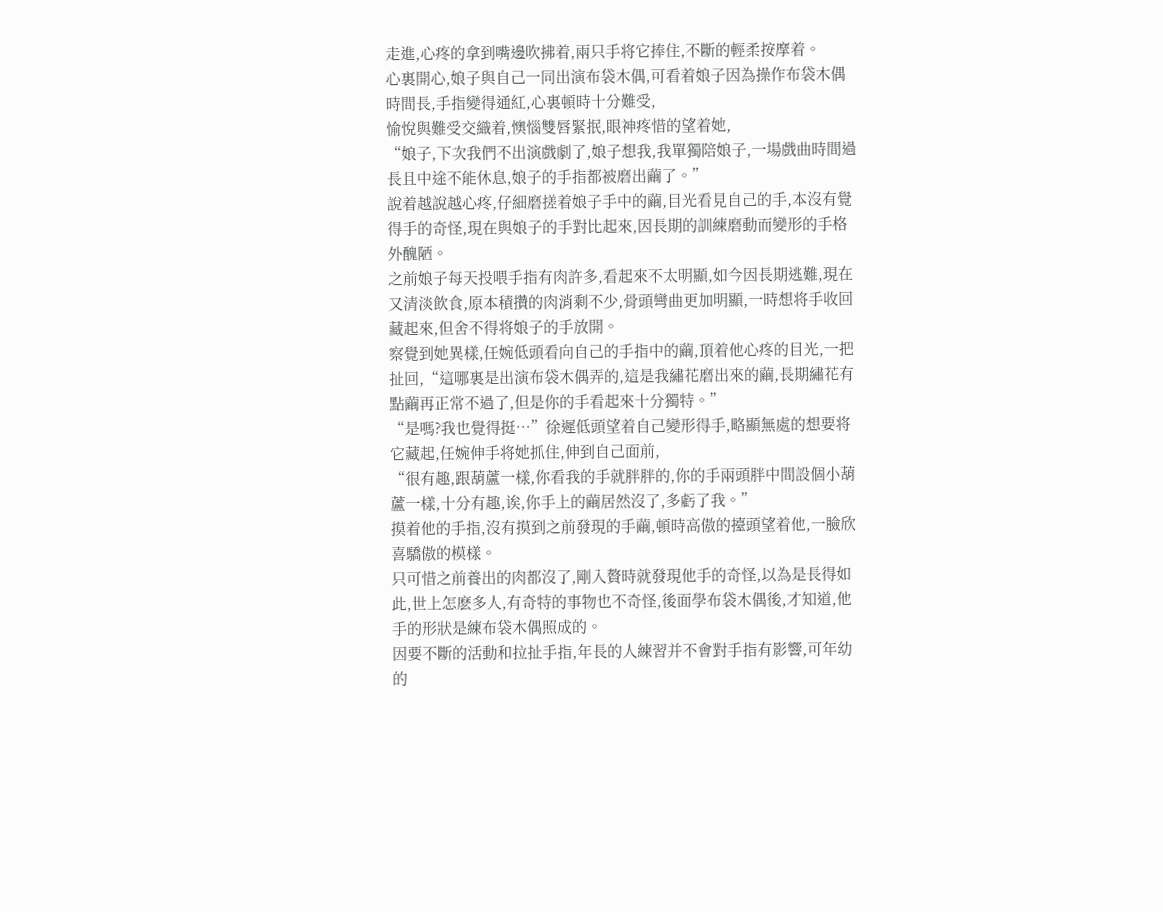走進,心疼的拿到嘴邊吹拂着,兩只手将它捧住,不斷的輕柔按摩着。
心裏開心,娘子與自己一同出演布袋木偶,可看着娘子因為操作布袋木偶時間長,手指變得通紅,心裏頓時十分難受,
愉悅與難受交織着,懊惱雙唇緊抿,眼神疼惜的望着她,
“娘子,下次我們不出演戲劇了,娘子想我,我單獨陪娘子,一場戲曲時間過長且中途不能休息,娘子的手指都被磨出繭了。”
說着越說越心疼,仔細磨搓着娘子手中的繭,目光看見自己的手,本沒有覺得手的奇怪,現在與娘子的手對比起來,因長期的訓練磨動而變形的手格外醜陋。
之前娘子每天投喂手指有肉許多,看起來不太明顯,如今因長期逃難,現在又清淡飲食,原本積攢的肉消剩不少,骨頭彎曲更加明顯,一時想将手收回藏起來,但舍不得将娘子的手放開。
察覺到她異樣,任婉低頭看向自己的手指中的繭,頂着他心疼的目光,一把扯回,“這哪裏是出演布袋木偶弄的,這是我繡花磨出來的繭,長期繡花有點繭再正常不過了,但是你的手看起來十分獨特。”
“是嗎?我也覺得挺…”徐遲低頭望着自己變形得手,略顯無處的想要将它藏起,任婉伸手将她抓住,伸到自己面前,
“很有趣,跟葫蘆一樣,你看我的手就胖胖的,你的手兩頭胖中間設個小葫蘆一樣,十分有趣,诶,你手上的繭居然沒了,多虧了我。”
摸着他的手指,沒有摸到之前發現的手繭,頓時高傲的擡頭望着他,一臉欣喜驕傲的模樣。
只可惜之前養出的肉都沒了,剛入贅時就發現他手的奇怪,以為是長得如此,世上怎麽多人,有奇特的事物也不奇怪,後面學布袋木偶後,才知道,他手的形狀是練布袋木偶照成的。
因要不斷的活動和拉扯手指,年長的人練習并不會對手指有影響,可年幼的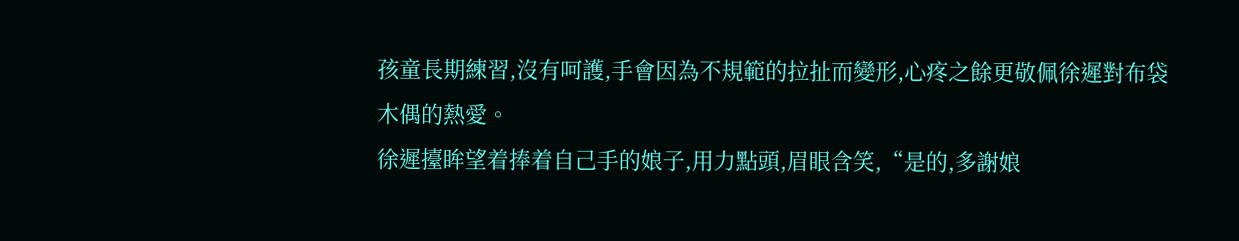孩童長期練習,沒有呵護,手會因為不規範的拉扯而變形,心疼之餘更敬佩徐遲對布袋木偶的熱愛。
徐遲擡眸望着捧着自己手的娘子,用力點頭,眉眼含笑,“是的,多謝娘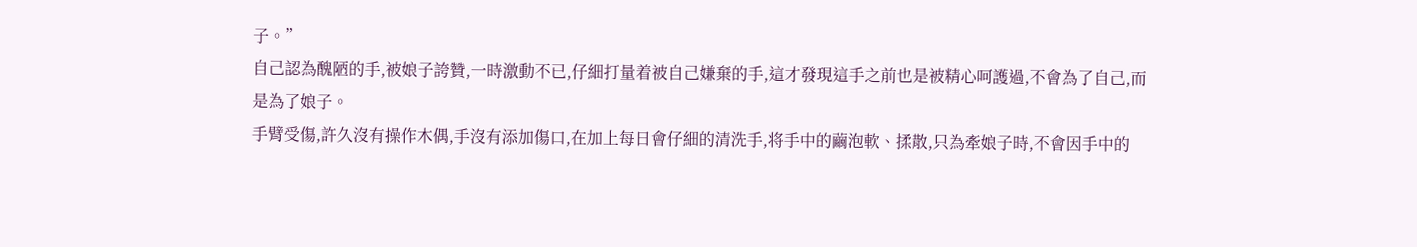子。”
自己認為醜陋的手,被娘子誇贊,一時激動不已,仔細打量着被自己嫌棄的手,這才發現這手之前也是被精心呵護過,不會為了自己,而是為了娘子。
手臂受傷,許久沒有操作木偶,手沒有添加傷口,在加上每日會仔細的清洗手,将手中的繭泡軟、揉散,只為牽娘子時,不會因手中的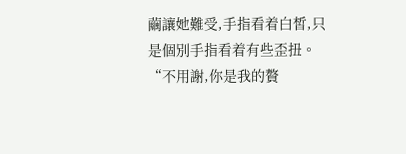繭讓她難受,手指看着白皙,只是個別手指看着有些歪扭。
“不用謝,你是我的贅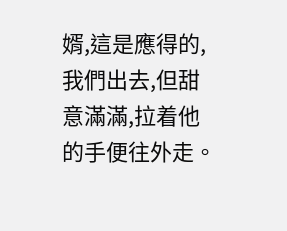婿,這是應得的,我們出去,但甜意滿滿,拉着他的手便往外走。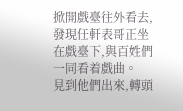掀開戲臺往外看去,發現任軒表哥正坐在戲臺下,與百姓們一同看着戲曲。
見到他們出來,轉頭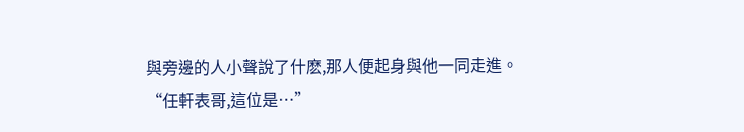與旁邊的人小聲說了什麽,那人便起身與他一同走進。
“任軒表哥,這位是…”